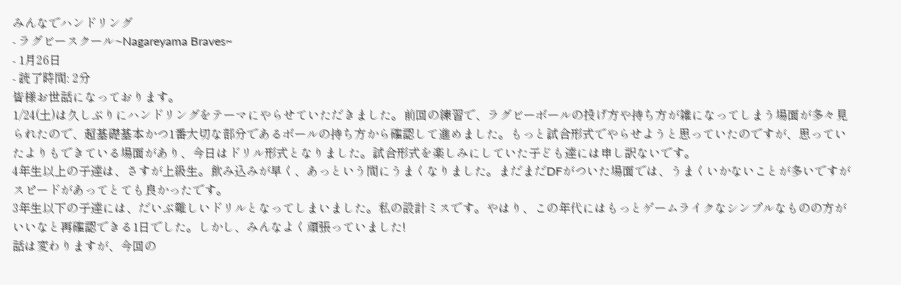みんなでハンドリング
- ラグビースクール~Nagareyama Braves~
- 1月26日
- 読了時間: 2分
皆様お世話になっております。
1/24(土)は久しぶりにハンドリングをテーマにやらせていただきました。前回の練習で、ラグビーボールの投げ方や持ち方が雑になってしまう場面が多々見られたので、超基礎基本かつ1番大切な部分であるボールの持ち方から確認して進めました。もっと試合形式でやらせようと思っていたのですが、思っていたよりもできている場面があり、今日はドリル形式となりました。試合形式を楽しみにしていた子ども達には申し訳ないです。
4年生以上の子達は、さすが上級生。飲み込みが早く、あっという間にうまくなりました。まだまだDFがついた場面では、うまくいかないことが多いですがスピードがあってとても良かったです。
3年生以下の子達には、だいぶ難しいドリルとなってしまいました。私の設計ミスです。やはり、この年代にはもっとゲームライクなシンプルなものの方がいいなと再確認できる1日でした。しかし、みんなよく頑張っていました!
話は変わりますが、今回の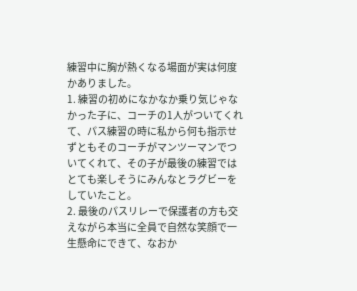練習中に胸が熱くなる場面が実は何度かありました。
1. 練習の初めになかなか乗り気じゃなかった子に、コーチの1人がついてくれて、パス練習の時に私から何も指示せずともそのコーチがマンツーマンでついてくれて、その子が最後の練習ではとても楽しそうにみんなとラグビーをしていたこと。
2. 最後のパスリレーで保護者の方も交えながら本当に全員で自然な笑顔で一生懸命にできて、なおか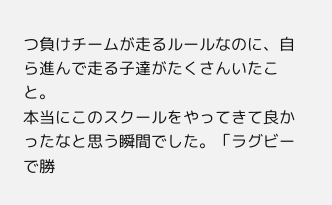つ負けチームが走るルールなのに、自ら進んで走る子達がたくさんいたこと。
本当にこのスクールをやってきて良かったなと思う瞬間でした。「ラグビーで勝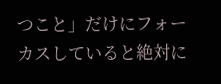つこと」だけにフォーカスしていると絶対に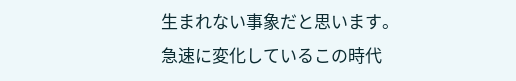生まれない事象だと思います。
急速に変化しているこの時代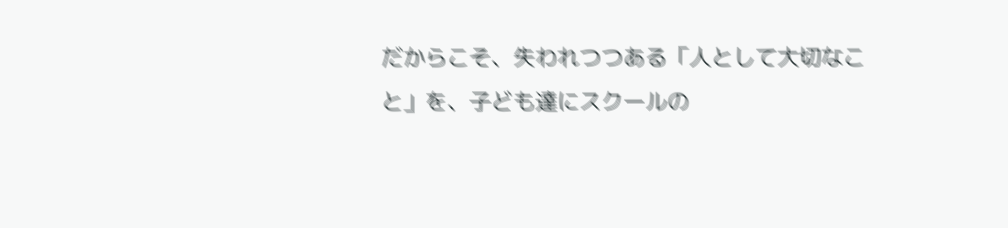だからこそ、失われつつある「人として大切なこと」を、子ども達にスクールの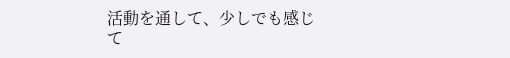活動を通して、少しでも感じて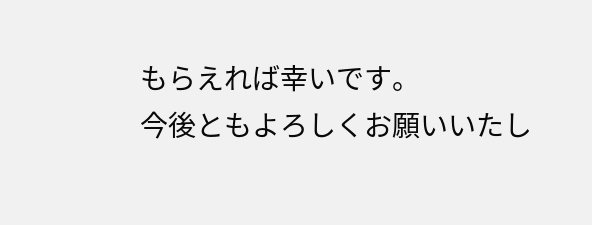もらえれば幸いです。
今後ともよろしくお願いいたし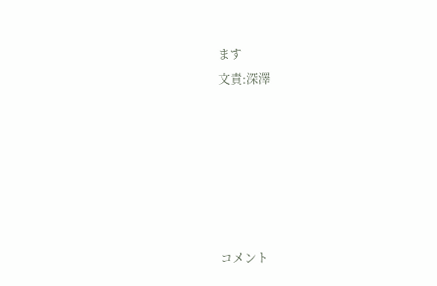ます
文責:深澤






コメント